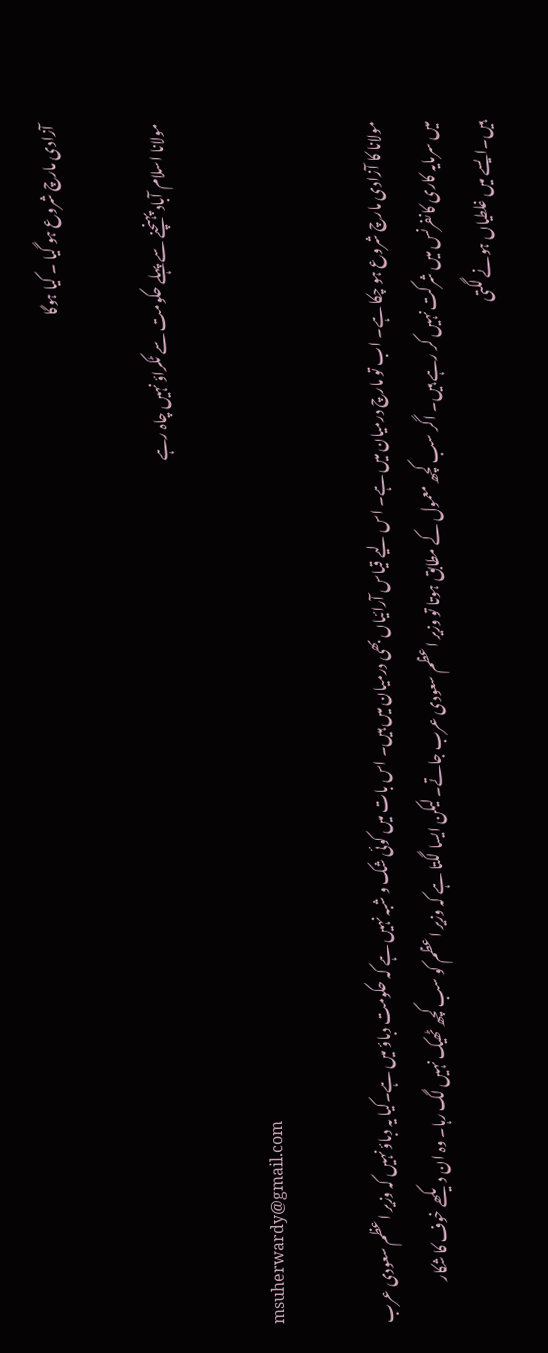آزادی مارچ شروع ہو گیا ۔ کیا ہوگا

مولانا اسلام آباد پہنچنے سے پہلے حکومت سے ٹکراؤ نہیں چاہ رہے

msuherwardy@gmail.com

مولانا کا آزادی مارچ شروع ہو چکا ہے۔ اب تو مارچ درمیان میں ہے۔ اس لیے قیاس آرائیاں بھی درمیان میں ہیں۔ اس بات میں کوئی شک و شبہ نہیں ہے کہ حکومت دباؤ میں ہے۔کیا یہ دباؤ نہیں کہ وزیر اعظم سعودی عرب میں سرمایہ کاری کانفرنس میں شرکت نہیں کر رہے ہیں۔ اگر سب کچھ معمول کے مطابق ہوتا تو وزیر اعظم سعودی عرب جاتے۔ لیکن ایسا لگتا ہے کہ وزیر اعظم کو سب کچھ ٹھیک نہیں لگ رہا۔ وہ ان دیکھے خوف کا شکار ہیں۔ایسے میں غلطیاں ہونے لگتی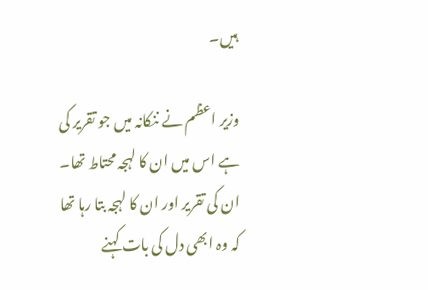ہیں۔

وزیر اعظم نے ننکانہ میں جو تقریر کی ہے اس میں ان کا لہجہ محتاط تھا۔ ان کی تقریر اور ان کا لہجہ بتا رہا تھا کہ وہ ابھی دل کی بات کہنے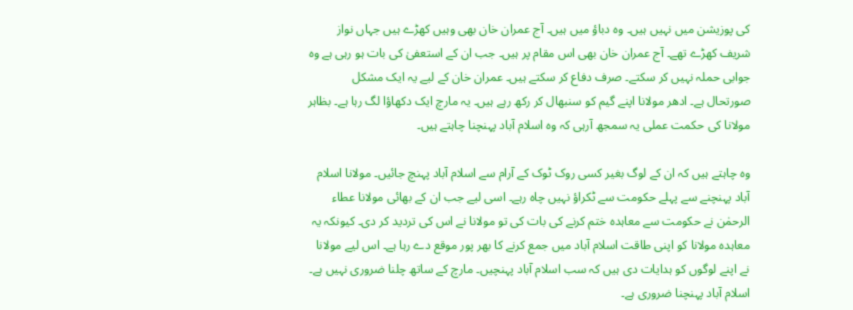کی پوزیشن میں نہیں ہیں۔ وہ دباؤ میں ہیں۔ آج عمران خان بھی وہیں کھڑے ہیں جہاں نواز شریف کھڑے تھے۔ آج عمران خان بھی اس مقام پر ہیں۔ جب ان کے استعفیٰ کی بات ہو رہی ہے وہ جوابی حملہ نہیں کر سکتے۔ صرف دفاع کر سکتے ہیں۔ عمران خان کے لیے یہ ایک مشکل صورتحال ہے۔ ادھر مولانا اپنے گیم کو سنبھال کر رکھ رہے ہیں۔ یہ مارچ ایک دکھاؤا لگ رہا ہے۔ بظاہر مولانا کی حکمت عملی یہ سمجھ آرہی کہ وہ اسلام آباد پہنچنا چاہتے ہیں۔

وہ چاہتے ہیں کہ ان کے لوگ بغیر کسی روک ٹوک کے آرام سے اسلام آباد پہنچ جائیں۔ مولانا اسلام آباد پہنچنے سے پہلے حکومت سے ٹکراؤ نہیں چاہ رہے۔ اسی لیے جب ان کے بھائی مولانا عطاء الرحمٰن نے حکومت سے معاہدہ ختم کرنے کی بات کی تو مولانا نے اس کی تردید کر دی۔ کیونکہ یہ معاہدہ مولانا کو اپنی طاقت اسلام آباد میں جمع کرنے کا بھر پور موقع دے رہا ہے۔ اس لیے مولانا نے اپنے لوگوں کو ہدایات دی ہیں کہ سب اسلام آباد پہنچیں۔ مارچ کے ساتھ چلنا ضروری نہیں ہے۔ اسلام آباد پہنچنا ضروری ہے۔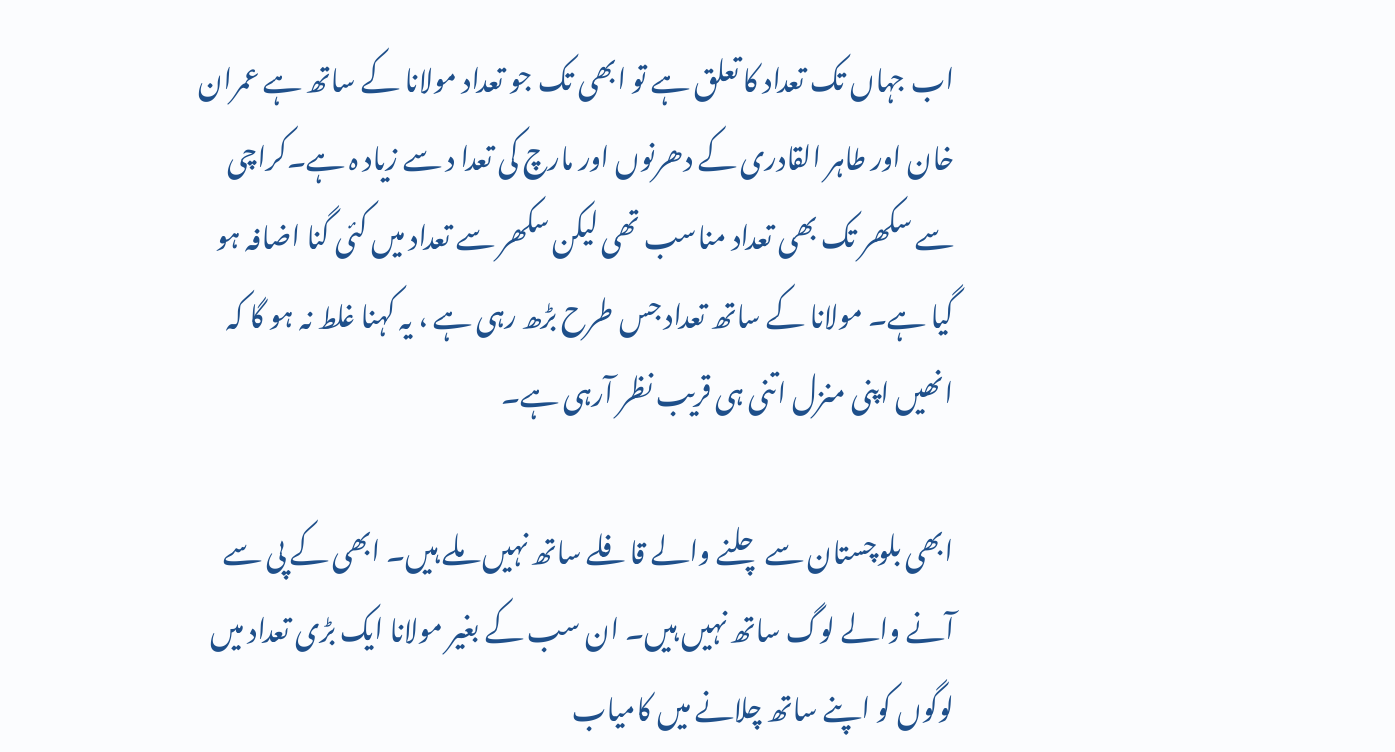اب جہاں تک تعداد کا تعلق ہے تو ابھی تک جو تعداد مولانا کے ساتھ ہے عمران خان اور طاہر القادری کے دھرنوں اور مارچ کی تعدا د سے زیاد ہ ہے۔کراچی سے سکھر تک بھی تعداد مناسب تھی لیکن سکھر سے تعداد میں کئی گنا اضافہ ہو گیا ہے۔ مولانا کے ساتھ تعداد جس طرح بڑھ رہی ہے ، یہ کہنا غلط نہ ہو گا کہ انھیں اپنی منزل اتنی ہی قریب نظر آرہی ہے۔

ابھی بلوچستان سے چلنے والے قافلے ساتھ نہیں ملے ہیں۔ ابھی کے پی سے آنے والے لوگ ساتھ نہیں ہیں۔ ان سب کے بغیر مولانا ایک بڑی تعداد میں لوگوں کو اپنے ساتھ چلانے میں کامیاب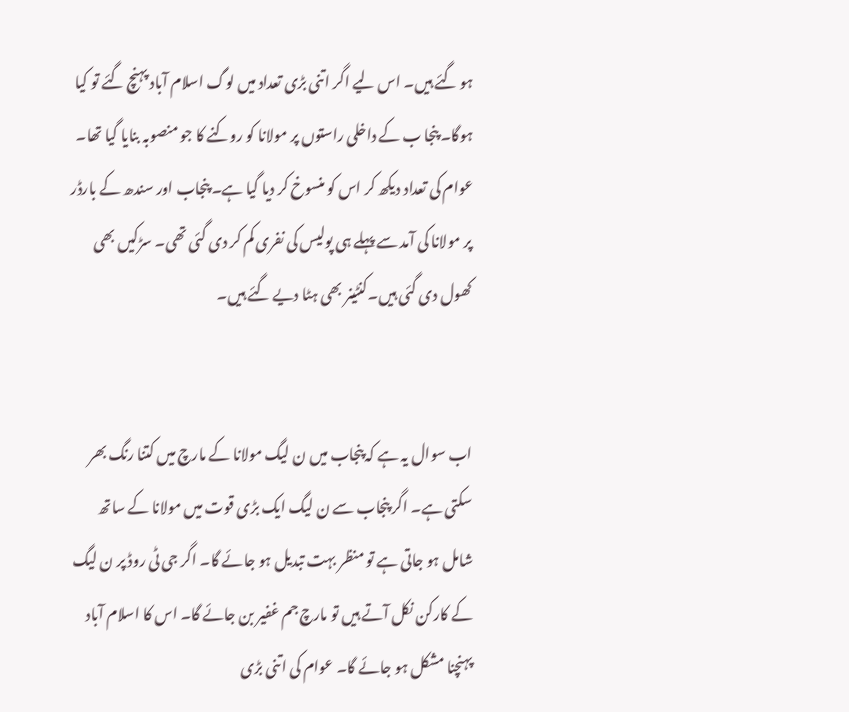ہو گئے ہیں۔ اس لیے اگر اتنی بڑی تعداد میں لوگ اسلام آباد پہنچ گئے تو کیا ہوگا۔ پنجا ب کے داخلی راستوں پر مولانا کو روکنے کا جو منصوبہ بنایا گیا تھا۔ عوام کی تعداد دیکھ کر اس کو منسوخ کر دیا گیا ہے۔ پنجاب اور سندھ کے بارڈر پر مولانا کی آمد سے پہلے ہی پولیس کی نفری کم کر دی گئی تھی۔ سڑکیں بھی کھول دی گئی ہیں۔کنٹینر بھی ہٹا دیے گئے ہیں۔


اب سوال یہ ہے کہ پنجاب میں ن لیگ مولانا کے مارچ میں کتنا رنگ بھر سکتی ہے۔ اگر پنجاب سے ن لیگ ایک بڑی قوت میں مولانا کے ساتھ شامل ہو جاتی ہے تو منظر بہت تبدیل ہو جائے گا۔ اگر جی ٹی روڈ پر ن لیگ کے کارکن نکل آتے ہیں تو مارچ جم غفیر بن جائے گا۔ اس کا اسلام آباد پہنچنا مشکل ہو جائے گا۔ عوام کی اتنی بڑی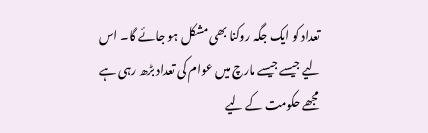تعداد کو ایک جگہ روکنا بھی مشکل ہو جائے گا۔ اس لیے جیسے جیسے مارچ میں عوام کی تعداد بڑھ رہی ہے مجھے حکومت کے لیے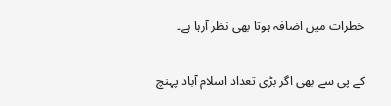خطرات میں اضافہ ہوتا بھی نظر آرہا ہے۔

کے پی سے بھی اگر بڑی تعداد اسلام آباد پہنچ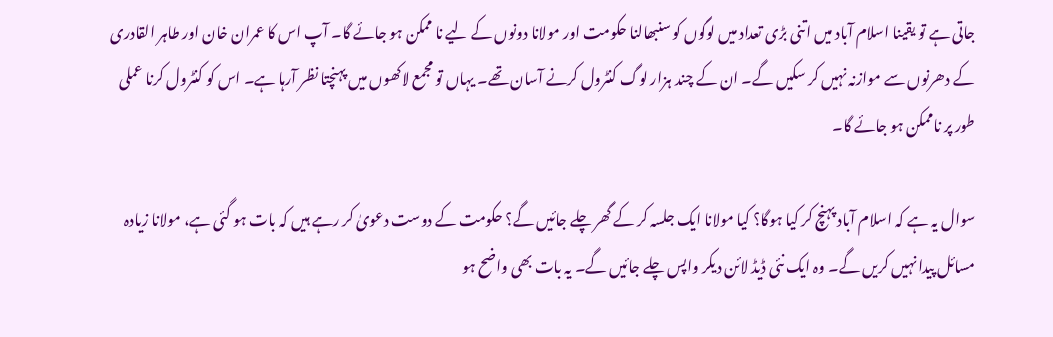جاتی ہے تو یقینا اسلام آباد میں اتنی بڑی تعداد میں لوگوں کو سنبھالنا حکومت اور مولانا دونوں کے لیے نا ممکن ہو جائے گا۔ آپ اس کا عمران خان اور طاہر القادری کے دھرنوں سے موازنہ نہیں کر سکیں گے۔ ان کے چند ہزار لوگ کنٹرول کرنے آسان تھے۔ یہاں تو مجمع لاکھوں میں پہنچتا نظر آرہا ہے۔ اس کو کنٹرول کرنا عملی طور پر ناممکن ہو جائے گا۔

سوال یہ ہے کہ اسلام آباد پہنچ کر کیا ہوگا؟ کیا مولانا ایک جلسہ کر کے گھر چلے جائیں گے؟ حکومت کے دوست دعویٰ کر رہے ہیں کہ بات ہو گئی ہے، مولانا زیادہ مسائل پیدا نہیں کریں گے۔ وہ ایک نئی ڈیڈ لائن دیکر واپس چلے جائیں گے۔ یہ بات بھی واضح ہو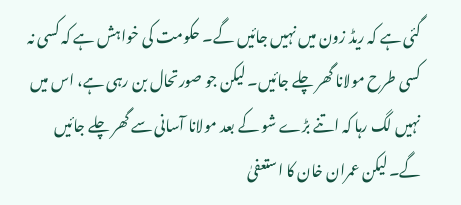گئی ہے کہ ریڈ زون میں نہیں جائیں گے۔ حکومت کی خواہش ہے کہ کسی نہ کسی طرح مولانا گھر چلے جائیں۔ لیکن جو صورتحال بن رہی ہے، اس میں نہیں لگ رہا کہ اتنے بڑے شو کے بعد مولانا آسانی سے گھر چلے جائیں گے۔ لیکن عمران خان کا استعفیٰ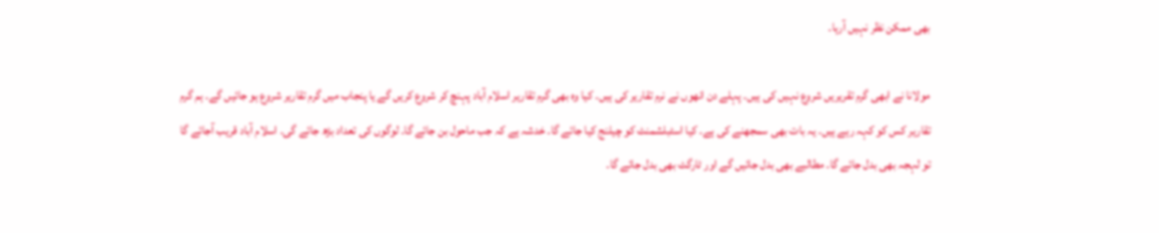بھی ممکن نظر نہیں آرہا۔

مولانا نے ابھی گرم تقریریں شروع نہیں کی ہیں۔ پہلے دن انھوں نے نرم تقاریر کی ہیں۔ کیا وہ بھی گرم تقاریر اسلام آباد پہنچ کر شروع کریں گے یا پنجاب میں گرم تقاریر شروع ہو جائیں گے۔ ہم گرم تقاریر کس کو کہہ رہے ہیں۔ یہ بات بھی سمجھنے کی ہے۔ کیا اسٹبلشمنٹ کو چیلنج کیا جائے گا۔ خدشہ ہے کہ جب ماحول بن جائے گا۔ لوگوں کی تعداد بڑھ جائے گی۔ اسلام آباد قریب آجائے گا تو لہجہ بھی بدل جائے گا۔ مطالبے بھی بدل جائیں گے اور ٹارگٹ بھی بدل جائے گا۔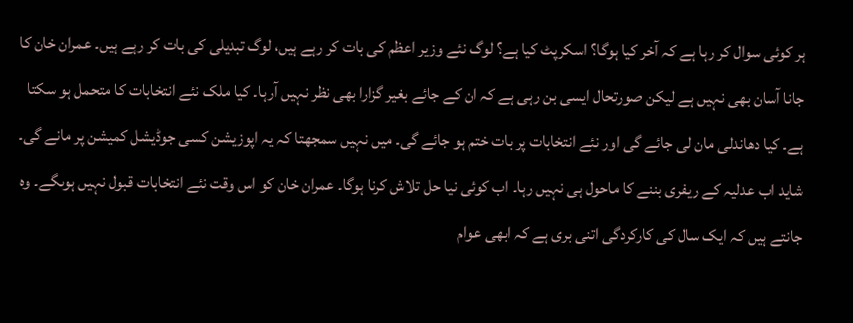ہر کوئی سوال کر رہا ہے کہ آخر کیا ہوگا؟ اسکرپٹ کیا ہے؟ لوگ نئے وزیر اعظم کی بات کر رہے ہیں، لوگ تبدیلی کی بات کر رہے ہیں۔ عمران خان کا جانا آسان بھی نہیں ہے لیکن صورتحال ایسی بن رہی ہے کہ ان کے جائے بغیر گزارا بھی نظر نہیں آرہا۔ کیا ملک نئے انتخابات کا متحمل ہو سکتا ہے۔ کیا دھاندلی مان لی جائے گی اور نئے انتخابات پر بات ختم ہو جائے گی۔ میں نہیں سمجھتا کہ یہ اپوزیشن کسی جوڈیشل کمیشن پر مانے گی۔ شاید اب عدلیہ کے ریفری بننے کا ماحول ہی نہیں رہا۔ اب کوئی نیا حل تلاش کرنا ہوگا۔ عمران خان کو اس وقت نئے انتخابات قبول نہیں ہوںگے۔ وہ جانتے ہیں کہ ایک سال کی کارکردگی اتنی بری ہے کہ ابھی عوام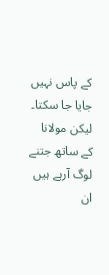کے پاس نہیں جایا جا سکتا۔ لیکن مولانا کے ساتھ جتنے لوگ آرہے ہیں ان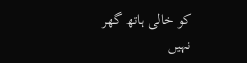کو خالی ہاتھ گھر نہیں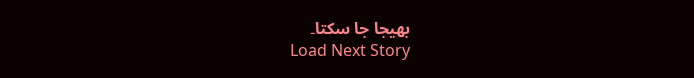بھیجا جا سکتا۔
Load Next Story